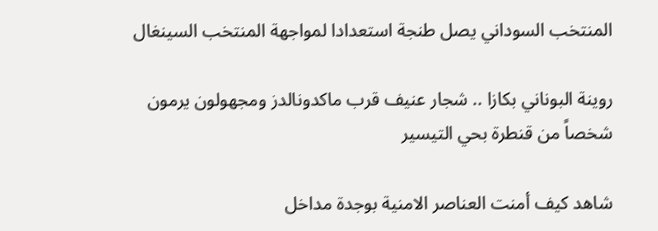المنتخب السوداني يصل طنجة استعدادا لمواجهة المنتخب السينغال

روينة البوناني بكازا .. شجار عنيف قرب ماكدونالدز ومجهولون يرمون شخصاً من قنطرة بحي التيسير

شاهد كيف أمنت العناصر الامنية بوجدة مداخل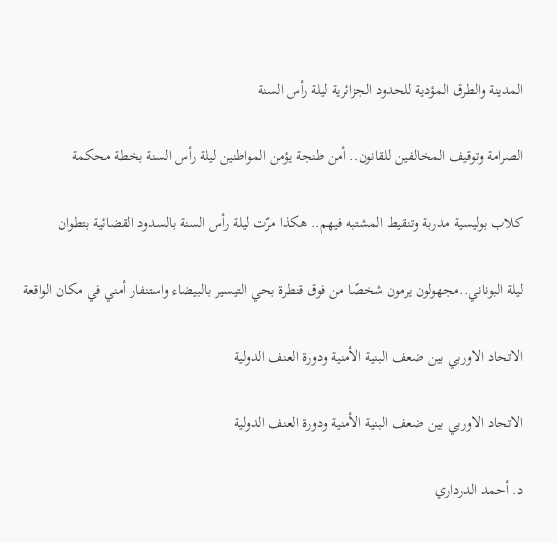المدينة والطرق المؤدية للحدود الجزائرية ليلة رأس السنة

الصرامة وتوقيف المخالفين للقانون.. أمن طنجة يؤمن المواطنين ليلة رأس السنة بخطة محكمة

كلاب بوليسية مدربة وتنقيط المشتبه فيهم.. هكذا مرّت ليلة رأس السنة بالسدود القضائية بتطوان

ليلة البوناني..مجهولون يرمون شخصًا من فوق قنطرة بحي التيسير بالبيضاء واستنفار أمني في مكان الواقعة

الاتحاد الاوربي بين ضعف البنية الأمنية ودورة العنف الدولية

الاتحاد الاوربي بين ضعف البنية الأمنية ودورة العنف الدولية

د. أحمد الدرداري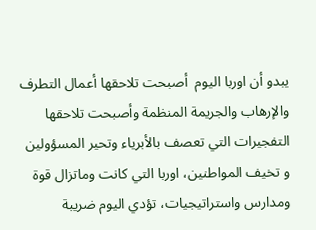يبدو أن اوربا اليوم  أصبحت تلاحقها أعمال التطرف والإرهاب والجريمة المنظمة وأصبحت تلاحقها التفجيرات التي تعصف بالأبرياء وتحير المسؤولين و تخيف المواطنين، اوربا التي كانت وماتزال قوة ومدارس واستراتيجيات، تؤدي اليوم ضريبة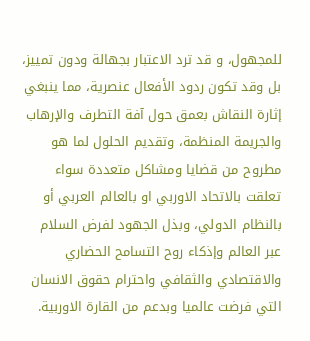للمجهول، و قد ترد الاعتبار بجهالة ودون تمييز، بل وقد تكون ردود الأفعال عنصرية، مما ينبغي إثارة النقاش بعمق حول آفة التطرف والإرهاب والجريمة المنظمة، وتقديم الحلول لما هو مطروح من قضايا ومشاكل متعددة سواء تعلقت بالاتحاد الاوربي او بالعالم العربي أو بالنظام الدولي، وبذل الجهود لفرض السلام عبر العالم وإذكاء روح التسامح الحضاري والاقتصادي والثقافي واحترام حقوق الانسان التي فرضت عالميا وبدعم من القارة الاوربية.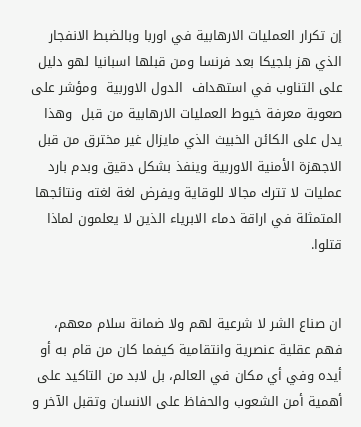إن تكرار العمليات الارهابية في اوربا وبالضبط الانفجار الذي هز بلجيكا بعد فرنسا ومن قبلها اسبانيا لهو دليل على التناوب في استهداف  الدول الاوربية  ومؤشر على صعوبة معرفة خيوط العمليات الارهابية من قبل  وهذا يدل على الكائن الخبيث الذي مايزال غير مخترق من قبل الاجهزة الأمنية الاوربية وينفذ بشكل دقيق وبدم بارد عمليات لا تترك مجالا للوقاية ويفرض لغة لغته ونتائجها المتمثلة في اراقة دماء الابرياء الذين لا يعلمون لماذا قتلوا.


ان صناع الشر لا شرعية لهم ولا ضمانة سلام معهم، فهم عقلية عنصرية وانتقامية كيفما كان من قام به أو أيده وفي أي مكان في العالم، بل لابد من التاكيد على أهمية أمن الشعوب والحفاظ على الانسان وتقبل الآخر و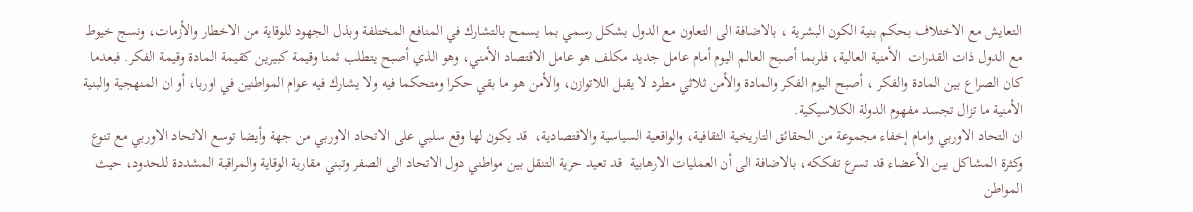التعايش مع الاختلاف بحكم بنية الكون البشرية ، بالاضافة الى التعاون مع الدول بشكل رسمي بما يسمح بالتشارك في المنافع المختلفة وبذل الجهود للوقاية من الاخطار والأزمات، ونسج خيوط مع الدول ذات القدرات  الأمنية العالية، فلربما أصبح العالم اليوم أمام عامل جديد مكلف هو عامل الاقتصاد الأمني، وهو الذي أصبح يتطلب ثمنا وقيمة كبيرين كقيمة المادة وقيمة الفكر. فبعدما كان الصراع بين المادة والفكر ، أصبح اليوم الفكر والمادة والأمن ثلاثي مطرد لا يقبل اللاتوازن، والأمن هو ما بقي حكرا ومتحكما فيه ولا يشارك فيه عوام المواطنين في اوربا، أو ان المنهجية والبنية الأمنية ما تزال تجسد مفهوم الدولة الكلاسيكية.
ان التحاد الاوربي وامام إخفاء مجموعة من الحقائق التاريخية الثقافية، والواقعية السياسية والاقتصادية،  قد يكون لها وقع سلبي على الاتحاد الاوربي من جهة وأيضا توسع الاتحاد الاوربي مع تنوع وكثرة المشاكل بين الأعضاء قد تسرع تفككه، بالاضافة الى أن العمليات الارهابية  قد تعيد حرية التنقل بين مواطني دول الاتحاد الى الصفر وتبني مقاربة الوقاية والمراقبة المشددة للحدود، حيث المواطن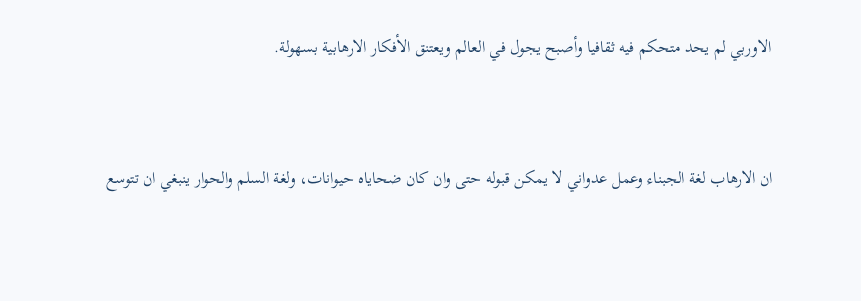الاوربي لم يحد متحكم فيه ثقافيا وأصبح يجول في العالم ويعتنق الأفكار الارهابية بسهولة.


ان الارهاب لغة الجبناء وعمل عدواني لا يمكن قبوله حتى وان كان ضحاياه حيوانات، ولغة السلم والحوار ينبغي ان تتوسع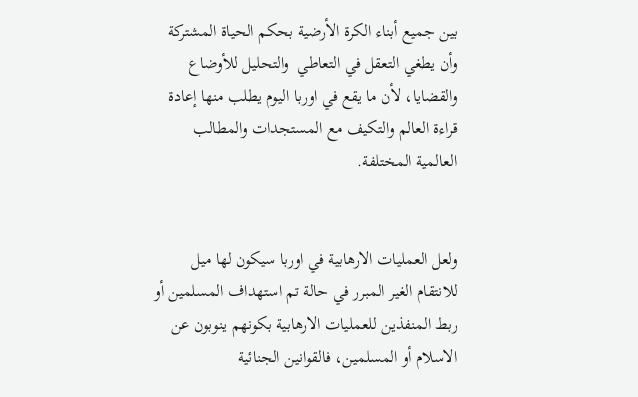بين جميع أبناء الكرة الأرضية بحكم الحياة المشتركة وأن يطغي التعقل في التعاطي  والتحليل للأوضاع والقضايا، لأن ما يقع في اوربا اليوم يطلب منها إعادة قراءة العالم والتكيف مع المستجدات والمطالب العالمية المختلفة.


ولعل العمليات الارهابية في اوربا سيكون لها ميل للانتقام الغير المبرر في حالة تم استهداف المسلمين أو ربط المنفذين للعمليات الارهابية بكونهم ينوبون عن الاسلام أو المسلمين، فالقوانين الجنائية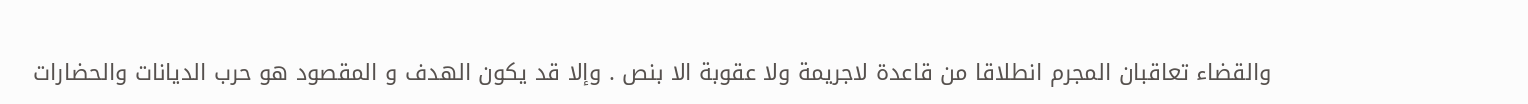والقضاء تعاقبان المجرم انطلاقا من قاعدة لاجريمة ولا عقوبة الا بنص . وإلا قد يكون الهدف و المقصود هو حرب الديانات والحضارات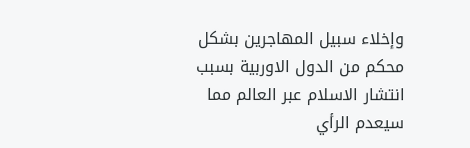وإخلاء سبيل المهاجرين بشكل محكم من الدول الاوربية بسبب انتشار الاسلام عبر العالم مما سيعدم الرأي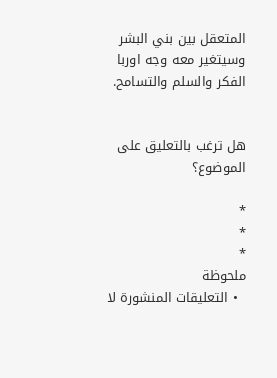المتعقل بين بني البشر وسيتغير معه وجه اوربا الفكر والسلم والتسامح.


هل ترغب بالتعليق على الموضوع؟

*
*
*
ملحوظة
  • التعليقات المنشورة لا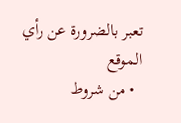تعبر بالضرورة عن رأي الموقع
  • من شروط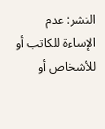النشر: عدم الإساءة للكاتب أو للأشخاص أو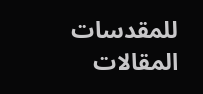للمقدسات
المقالات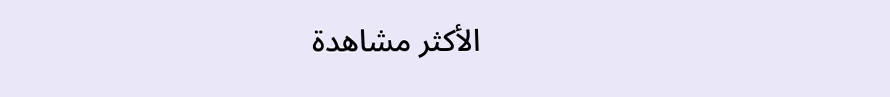الأكثر مشاهدة